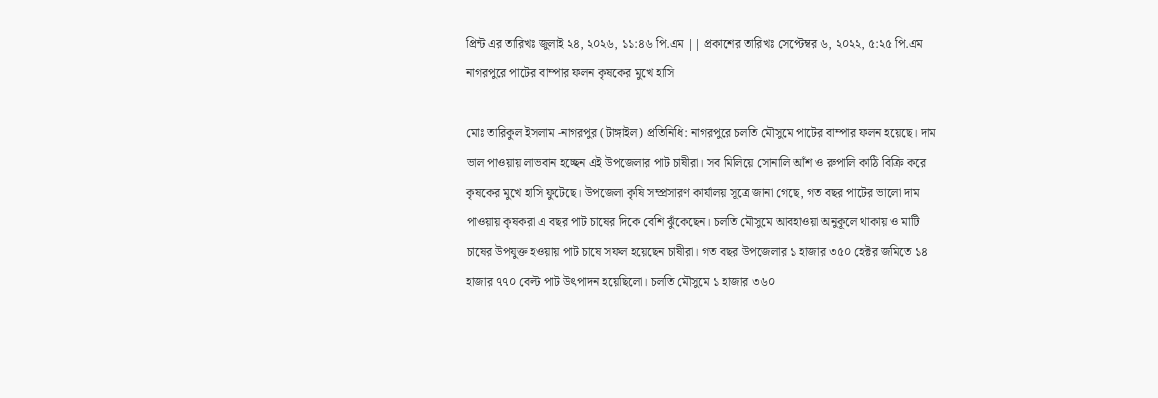প্রিন্ট এর তারিখঃ জুলাই ২৪, ২০২৬, ১১:৪৬ পি.এম || প্রকাশের তারিখঃ সেপ্টেম্বর ৬, ২০২২, ৫:২৫ পি.এম
নাগরপুরে পাটের বাম্পার ফলন কৃষকের মুখে হাসি

মোঃ তারিকুল ইসলাম -নাগরপুর (টাঙ্গাইল) প্রতিনিধি: নাগরপুরে চলতি মৌসুমে পাটের বাম্পার ফলন হয়েছে। দাম ভাল পাওয়ায় লাভবান হচ্ছেন এই উপজেলার পাট চাষীরা। সব মিলিয়ে সোনালি আঁশ ও রুপালি কাঠি বিক্রি করে কৃষকের মুখে হাসি ফুটেছে। উপজেলা কৃষি সম্প্রসারণ কার্যালয় সূত্রে জানা গেছে, গত বছর পাটের ভালো দাম পাওয়ায় কৃষকরা এ বছর পাট চাষের দিকে বেশি ঝুঁকেছেন। চলতি মৌসুমে আবহাওয়া অনুকূলে থাকায় ও মাটি চাষের উপযুক্ত হওয়ায় পাট চাষে সফল হয়েছেন চাষীরা। গত বছর উপজেলার ১ হাজার ৩৫০ হেক্টর জমিতে ১৪ হাজার ৭৭০ বেল্ট পাট উৎপাদন হয়েছিলো। চলতি মৌসুমে ১ হাজার ৩৬০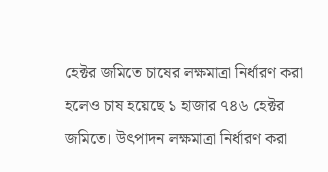হেক্টর জমিতে চাষের লক্ষমাত্রা নির্ধারণ করা হলেও চাষ হয়েছে ১ হাজার ৭৪৬ হেক্টর জমিতে। উৎপাদন লক্ষমাত্রা নির্ধারণ করা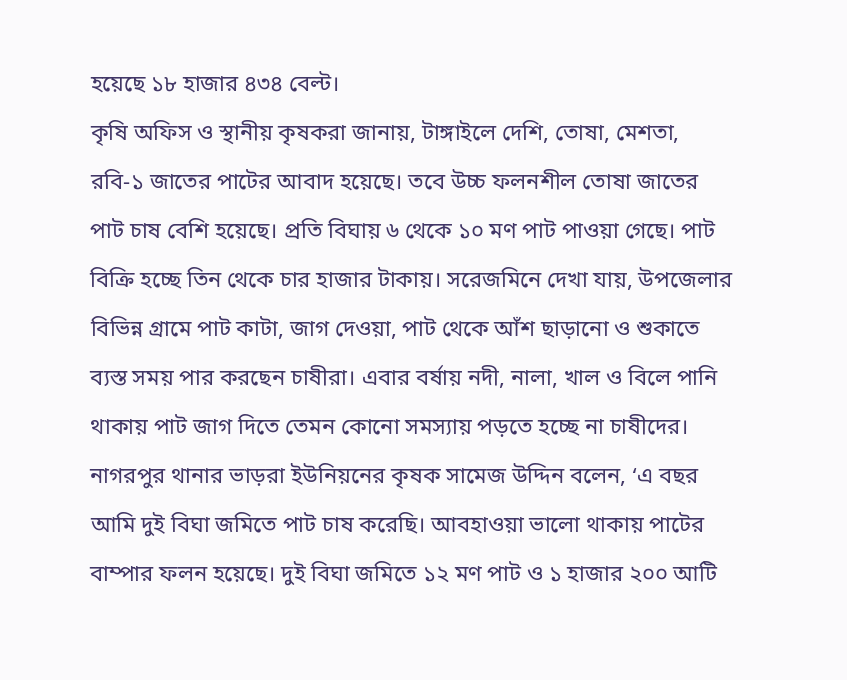হয়েছে ১৮ হাজার ৪৩৪ বেল্ট।
কৃষি অফিস ও স্থানীয় কৃষকরা জানায়, টাঙ্গাইলে দেশি, তোষা, মেশতা, রবি-১ জাতের পাটের আবাদ হয়েছে। তবে উচ্চ ফলনশীল তোষা জাতের পাট চাষ বেশি হয়েছে। প্রতি বিঘায় ৬ থেকে ১০ মণ পাট পাওয়া গেছে। পাট বিক্রি হচ্ছে তিন থেকে চার হাজার টাকায়। সরেজমিনে দেখা যায়, উপজেলার বিভিন্ন গ্রামে পাট কাটা, জাগ দেওয়া, পাট থেকে আঁশ ছাড়ানো ও শুকাতে ব্যস্ত সময় পার করছেন চাষীরা। এবার বর্ষায় নদী, নালা, খাল ও বিলে পানি থাকায় পাট জাগ দিতে তেমন কোনো সমস্যায় পড়তে হচ্ছে না চাষীদের।
নাগরপুর থানার ভাড়রা ইউনিয়নের কৃষক সামেজ উদ্দিন বলেন, ‘এ বছর আমি দুই বিঘা জমিতে পাট চাষ করেছি। আবহাওয়া ভালো থাকায় পাটের বাম্পার ফলন হয়েছে। দুই বিঘা জমিতে ১২ মণ পাট ও ১ হাজার ২০০ আটি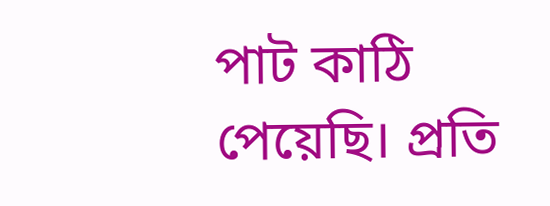পাট কাঠি পেয়েছি। প্রতি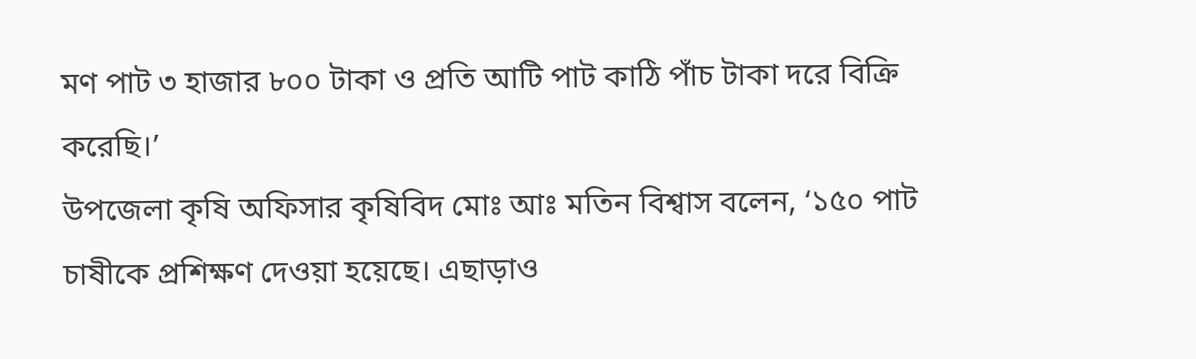মণ পাট ৩ হাজার ৮০০ টাকা ও প্রতি আটি পাট কাঠি পাঁচ টাকা দরে বিক্রি করেছি।’
উপজেলা কৃষি অফিসার কৃষিবিদ মোঃ আঃ মতিন বিশ্বাস বলেন, ‘১৫০ পাট চাষীকে প্রশিক্ষণ দেওয়া হয়েছে। এছাড়াও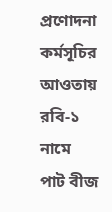প্রণোদনা কর্মসূচির আওতায় রবি-১ নামে পাট বীজ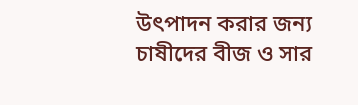উৎপাদন করার জন্য চাষীদের বীজ ও সার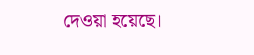দেওয়া হয়েছে।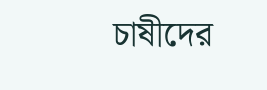চাষীদের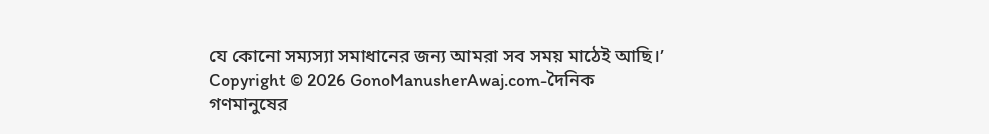যে কোনো সম্যস্যা সমাধানের জন্য আমরা সব সময় মাঠেই আছি।’
Copyright © 2026 GonoManusherAwaj.com-দৈনিক গণমানুষের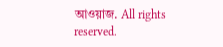আওয়াজ. All rights reserved.